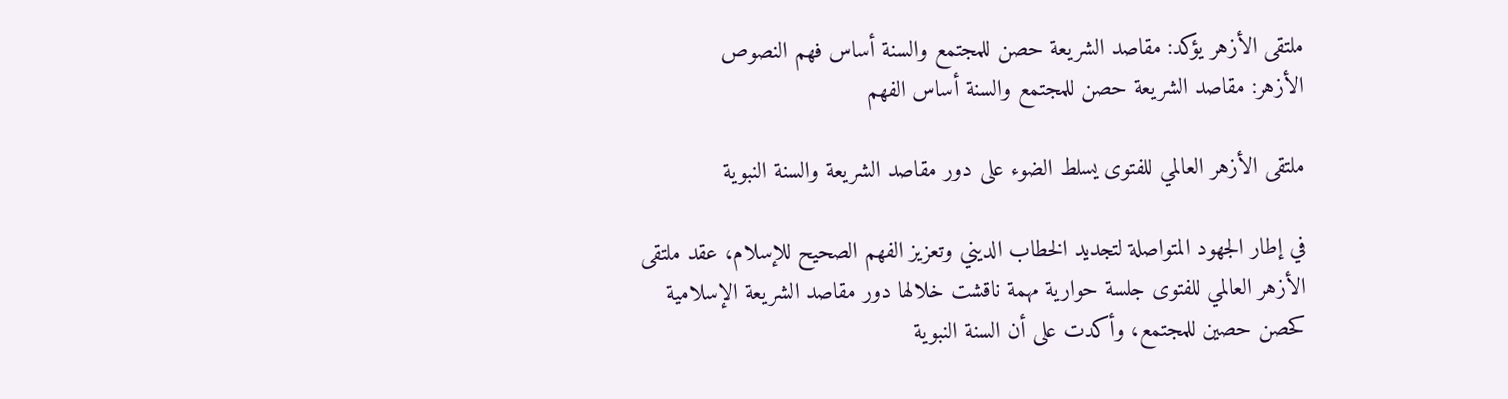ملتقى الأزهر يؤكد: مقاصد الشريعة حصن للمجتمع والسنة أساس فهم النصوص
الأزهر: مقاصد الشريعة حصن للمجتمع والسنة أساس الفهم

ملتقى الأزهر العالمي للفتوى يسلط الضوء على دور مقاصد الشريعة والسنة النبوية

في إطار الجهود المتواصلة لتجديد الخطاب الديني وتعزيز الفهم الصحيح للإسلام، عقد ملتقى الأزهر العالمي للفتوى جلسة حوارية مهمة ناقشت خلالها دور مقاصد الشريعة الإسلامية كحصن حصين للمجتمع، وأكدت على أن السنة النبوية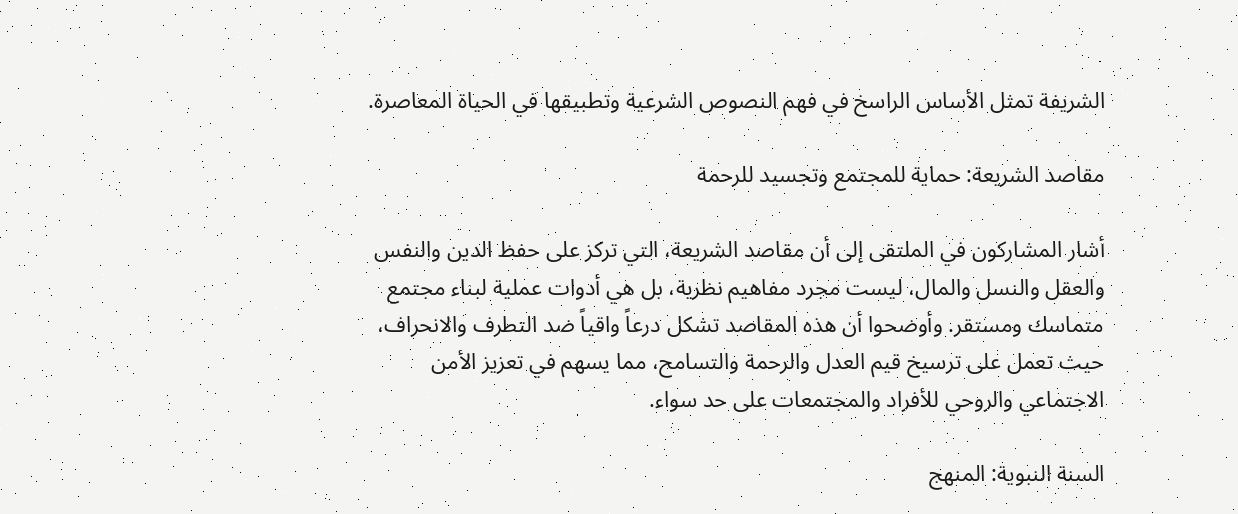الشريفة تمثل الأساس الراسخ في فهم النصوص الشرعية وتطبيقها في الحياة المعاصرة.

مقاصد الشريعة: حماية للمجتمع وتجسيد للرحمة

أشار المشاركون في الملتقى إلى أن مقاصد الشريعة، التي تركز على حفظ الدين والنفس والعقل والنسل والمال، ليست مجرد مفاهيم نظرية، بل هي أدوات عملية لبناء مجتمع متماسك ومستقر. وأوضحوا أن هذه المقاصد تشكل درعاً واقياً ضد التطرف والانحراف، حيث تعمل على ترسيخ قيم العدل والرحمة والتسامح، مما يسهم في تعزيز الأمن الاجتماعي والروحي للأفراد والمجتمعات على حد سواء.

السنة النبوية: المنهج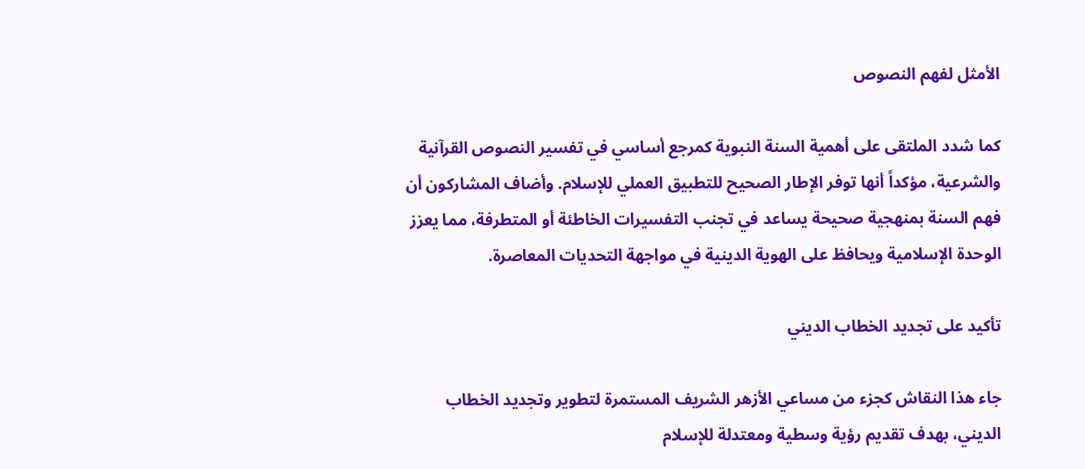الأمثل لفهم النصوص

كما شدد الملتقى على أهمية السنة النبوية كمرجع أساسي في تفسير النصوص القرآنية والشرعية، مؤكداً أنها توفر الإطار الصحيح للتطبيق العملي للإسلام. وأضاف المشاركون أن فهم السنة بمنهجية صحيحة يساعد في تجنب التفسيرات الخاطئة أو المتطرفة، مما يعزز الوحدة الإسلامية ويحافظ على الهوية الدينية في مواجهة التحديات المعاصرة.

تأكيد على تجديد الخطاب الديني

جاء هذا النقاش كجزء من مساعي الأزهر الشريف المستمرة لتطوير وتجديد الخطاب الديني، بهدف تقديم رؤية وسطية ومعتدلة للإسلام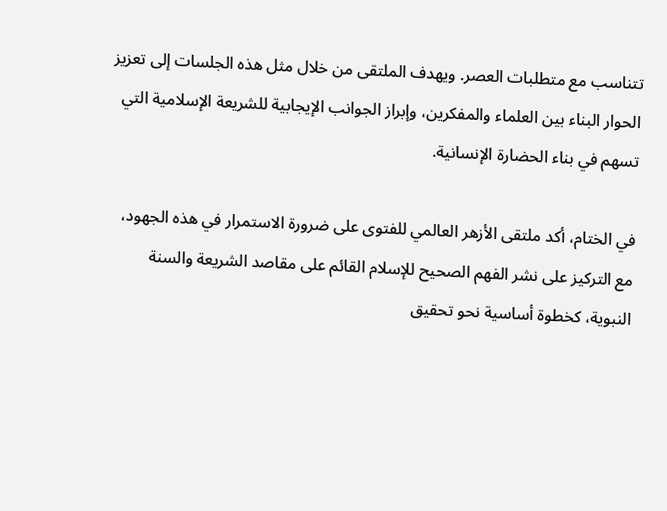تتناسب مع متطلبات العصر. ويهدف الملتقى من خلال مثل هذه الجلسات إلى تعزيز الحوار البناء بين العلماء والمفكرين، وإبراز الجوانب الإيجابية للشريعة الإسلامية التي تسهم في بناء الحضارة الإنسانية.

في الختام، أكد ملتقى الأزهر العالمي للفتوى على ضرورة الاستمرار في هذه الجهود، مع التركيز على نشر الفهم الصحيح للإسلام القائم على مقاصد الشريعة والسنة النبوية، كخطوة أساسية نحو تحقيق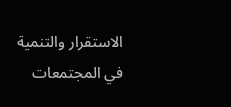الاستقرار والتنمية في المجتمعات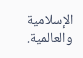الإسلامية والعالمية.